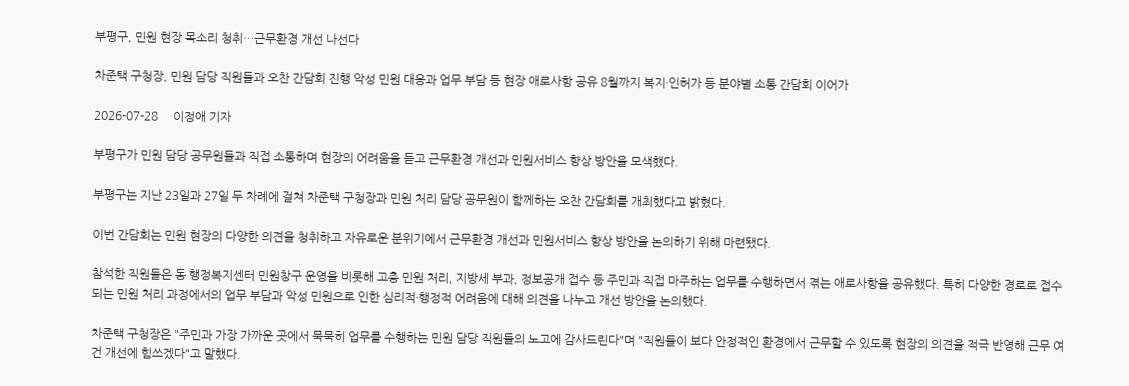부평구, 민원 현장 목소리 청취…근무환경 개선 나선다

차준택 구청장, 민원 담당 직원들과 오찬 간담회 진행 악성 민원 대응과 업무 부담 등 현장 애로사항 공유 8월까지 복지·인허가 등 분야별 소통 간담회 이어가

2026-07-28     이정애 기자

부평구가 민원 담당 공무원들과 직접 소통하며 현장의 어려움을 듣고 근무환경 개선과 민원서비스 향상 방안을 모색했다.

부평구는 지난 23일과 27일 두 차례에 걸쳐 차준택 구청장과 민원 처리 담당 공무원이 함께하는 오찬 간담회를 개최했다고 밝혔다.

이번 간담회는 민원 현장의 다양한 의견을 청취하고 자유로운 분위기에서 근무환경 개선과 민원서비스 향상 방안을 논의하기 위해 마련됐다.

참석한 직원들은 동 행정복지센터 민원창구 운영을 비롯해 고충 민원 처리, 지방세 부과, 정보공개 접수 등 주민과 직접 마주하는 업무를 수행하면서 겪는 애로사항을 공유했다. 특히 다양한 경로로 접수되는 민원 처리 과정에서의 업무 부담과 악성 민원으로 인한 심리적·행정적 어려움에 대해 의견을 나누고 개선 방안을 논의했다.

차준택 구청장은 "주민과 가장 가까운 곳에서 묵묵히 업무를 수행하는 민원 담당 직원들의 노고에 감사드린다"며 "직원들이 보다 안정적인 환경에서 근무할 수 있도록 현장의 의견을 적극 반영해 근무 여건 개선에 힘쓰겠다"고 말했다.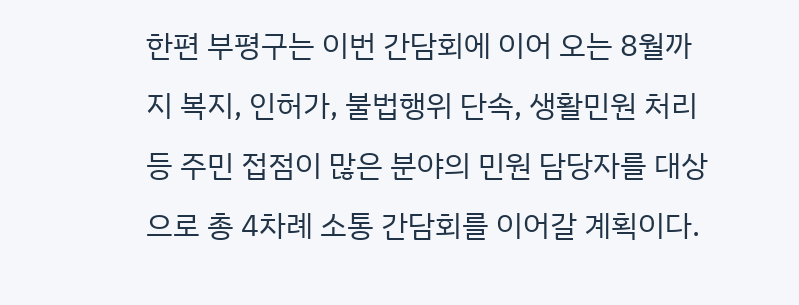한편 부평구는 이번 간담회에 이어 오는 8월까지 복지, 인허가, 불법행위 단속, 생활민원 처리 등 주민 접점이 많은 분야의 민원 담당자를 대상으로 총 4차례 소통 간담회를 이어갈 계획이다.